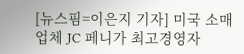[뉴스핌=이은지 기자] 미국 소매업체 JC 페니가 최고경영자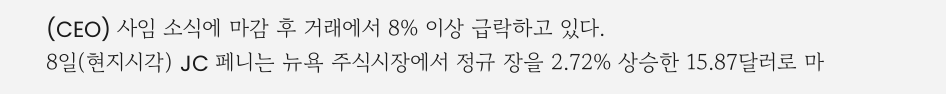(CEO) 사임 소식에 마감 후 거래에서 8% 이상 급락하고 있다.
8일(현지시각) JC 페니는 뉴욕 주식시장에서 정규 장을 2.72% 상승한 15.87달러로 마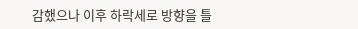감했으나 이후 하락세로 방향을 틀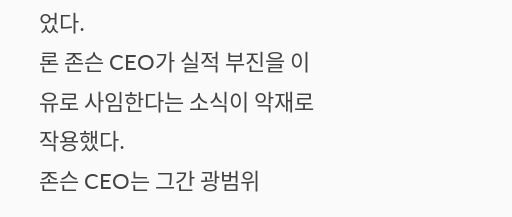었다.
론 존슨 CEO가 실적 부진을 이유로 사임한다는 소식이 악재로 작용했다.
존슨 CEO는 그간 광범위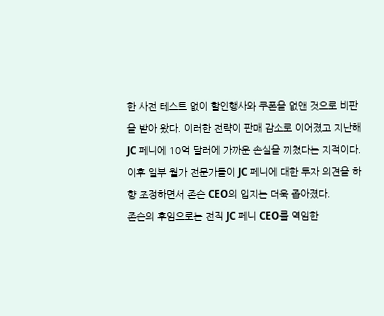한 사전 테스트 없이 할인행사와 쿠폰을 없앤 것으로 비판을 받아 왔다. 이러한 전략이 판매 감소로 이어졌고 지난해 JC 페니에 10억 달러에 가까운 손실을 끼쳤다는 지적이다.
이후 일부 월가 전문가들이 JC 페니에 대한 투자 의견을 하향 조정하면서 존슨 CEO의 입지는 더욱 좁아졌다.
존슨의 후임으로는 전직 JC 페니 CEO를 역임한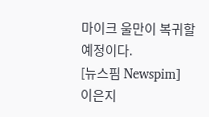마이크 울만이 복귀할 예정이다.
[뉴스핌 Newspim] 이은지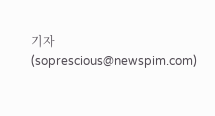기자 (soprescious@newspim.com)